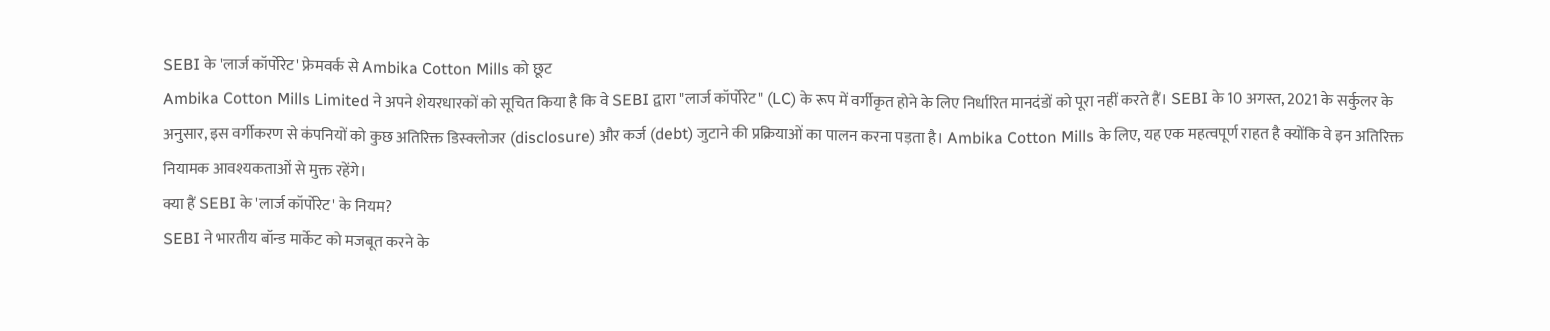SEBI के 'लार्ज कॉर्पोरेट' फ्रेमवर्क से Ambika Cotton Mills को छूट
Ambika Cotton Mills Limited ने अपने शेयरधारकों को सूचित किया है कि वे SEBI द्वारा "लार्ज कॉर्पोरेट" (LC) के रूप में वर्गीकृत होने के लिए निर्धारित मानदंडों को पूरा नहीं करते हैं। SEBI के 10 अगस्त, 2021 के सर्कुलर के अनुसार, इस वर्गीकरण से कंपनियों को कुछ अतिरिक्त डिस्क्लोजर (disclosure) और कर्ज (debt) जुटाने की प्रक्रियाओं का पालन करना पड़ता है। Ambika Cotton Mills के लिए, यह एक महत्वपूर्ण राहत है क्योंकि वे इन अतिरिक्त नियामक आवश्यकताओं से मुक्त रहेंगे।
क्या हैं SEBI के 'लार्ज कॉर्पोरेट' के नियम?
SEBI ने भारतीय बॉन्ड मार्केट को मजबूत करने के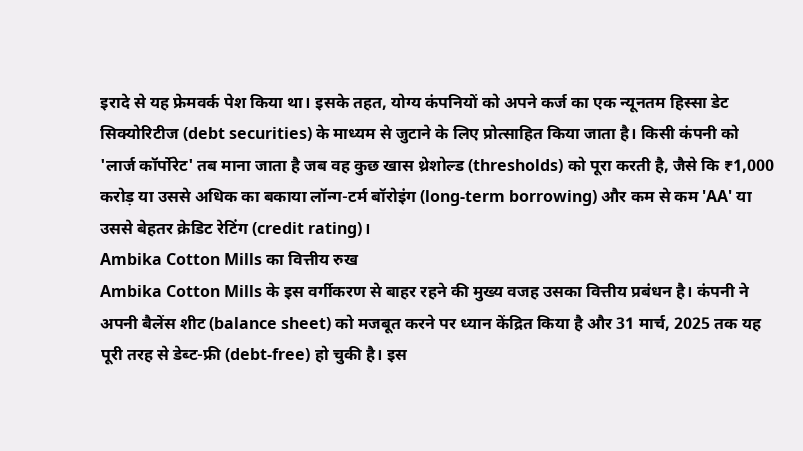इरादे से यह फ्रेमवर्क पेश किया था। इसके तहत, योग्य कंपनियों को अपने कर्ज का एक न्यूनतम हिस्सा डेट सिक्योरिटीज (debt securities) के माध्यम से जुटाने के लिए प्रोत्साहित किया जाता है। किसी कंपनी को 'लार्ज कॉर्पोरेट' तब माना जाता है जब वह कुछ खास थ्रेशोल्ड (thresholds) को पूरा करती है, जैसे कि ₹1,000 करोड़ या उससे अधिक का बकाया लॉन्ग-टर्म बॉरोइंग (long-term borrowing) और कम से कम 'AA' या उससे बेहतर क्रेडिट रेटिंग (credit rating)।
Ambika Cotton Mills का वित्तीय रुख
Ambika Cotton Mills के इस वर्गीकरण से बाहर रहने की मुख्य वजह उसका वित्तीय प्रबंधन है। कंपनी ने अपनी बैलेंस शीट (balance sheet) को मजबूत करने पर ध्यान केंद्रित किया है और 31 मार्च, 2025 तक यह पूरी तरह से डेब्ट-फ्री (debt-free) हो चुकी है। इस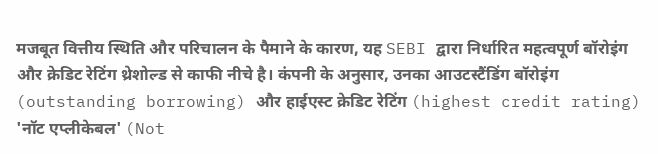मजबूत वित्तीय स्थिति और परिचालन के पैमाने के कारण, यह SEBI द्वारा निर्धारित महत्वपूर्ण बॉरोइंग और क्रेडिट रेटिंग थ्रेशोल्ड से काफी नीचे है। कंपनी के अनुसार, उनका आउटस्टैंडिंग बॉरोइंग (outstanding borrowing) और हाईएस्ट क्रेडिट रेटिंग (highest credit rating) 'नॉट एप्लीकेबल' (Not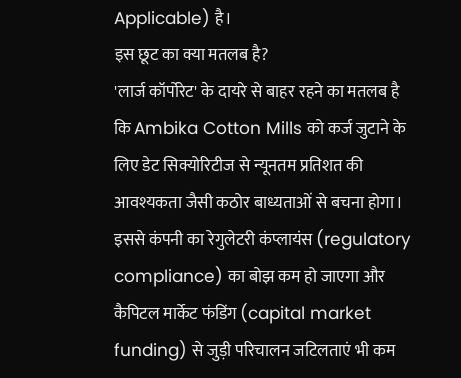Applicable) है।
इस छूट का क्या मतलब है?
'लार्ज कॉर्पोरेट' के दायरे से बाहर रहने का मतलब है कि Ambika Cotton Mills को कर्ज जुटाने के लिए डेट सिक्योरिटीज से न्यूनतम प्रतिशत की आवश्यकता जैसी कठोर बाध्यताओं से बचना होगा। इससे कंपनी का रेगुलेटरी कंप्लायंस (regulatory compliance) का बोझ कम हो जाएगा और कैपिटल मार्केट फंडिंग (capital market funding) से जुड़ी परिचालन जटिलताएं भी कम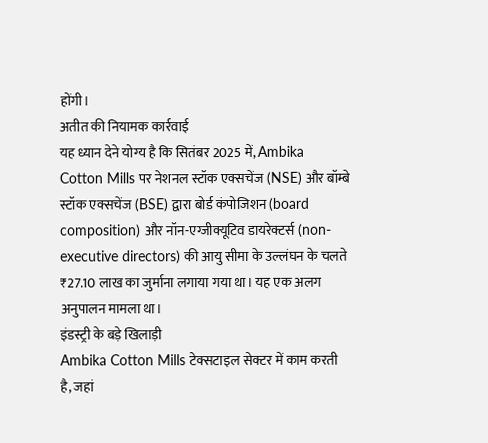होंगी।
अतीत की नियामक कार्रवाई
यह ध्यान देने योग्य है कि सितंबर 2025 में, Ambika Cotton Mills पर नेशनल स्टॉक एक्सचेंज (NSE) और बॉम्बे स्टॉक एक्सचेंज (BSE) द्वारा बोर्ड कंपोजिशन (board composition) और नॉन-एग्जीक्यूटिव डायरेक्टर्स (non-executive directors) की आयु सीमा के उल्लंघन के चलते ₹27.10 लाख का जुर्माना लगाया गया था। यह एक अलग अनुपालन मामला था।
इंडस्ट्री के बड़े खिलाड़ी
Ambika Cotton Mills टेक्सटाइल सेक्टर में काम करती है, जहां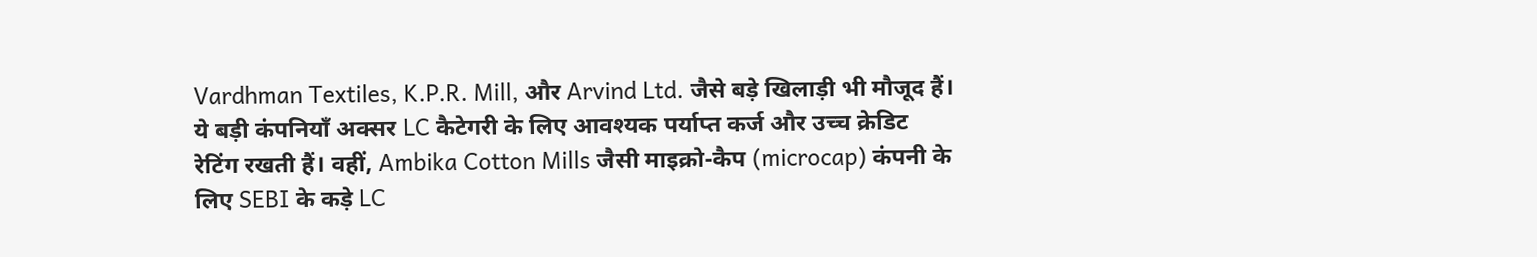Vardhman Textiles, K.P.R. Mill, और Arvind Ltd. जैसे बड़े खिलाड़ी भी मौजूद हैं। ये बड़ी कंपनियाँ अक्सर LC कैटेगरी के लिए आवश्यक पर्याप्त कर्ज और उच्च क्रेडिट रेटिंग रखती हैं। वहीं, Ambika Cotton Mills जैसी माइक्रो-कैप (microcap) कंपनी के लिए SEBI के कड़े LC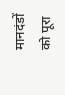मानदंडों को पूरा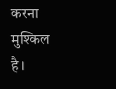करना मुश्किल है।